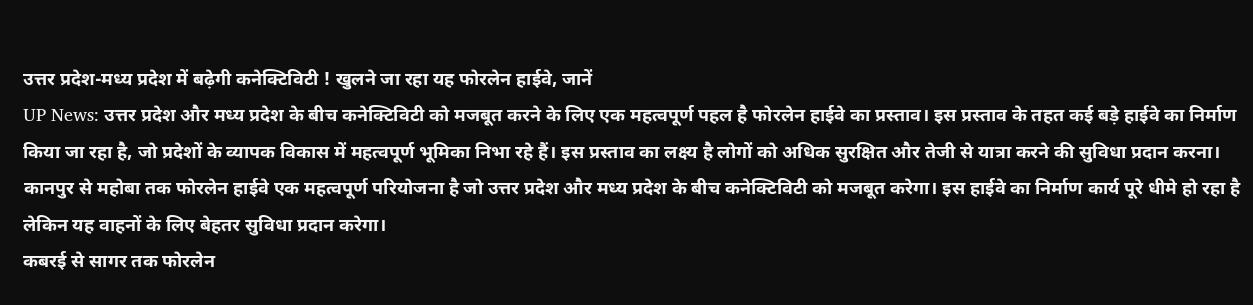उत्तर प्रदेश-मध्य प्रदेश में बढ़ेगी कनेक्टिविटी ! खुलने जा रहा यह फोरलेन हाईवे, जानें
UP News: उत्तर प्रदेश और मध्य प्रदेश के बीच कनेक्टिविटी को मजबूत करने के लिए एक महत्वपूर्ण पहल है फोरलेन हाईवे का प्रस्ताव। इस प्रस्ताव के तहत कई बड़े हाईवे का निर्माण किया जा रहा है, जो प्रदेशों के व्यापक विकास में महत्वपूर्ण भूमिका निभा रहे हैं। इस प्रस्ताव का लक्ष्य है लोगों को अधिक सुरक्षित और तेजी से यात्रा करने की सुविधा प्रदान करना।
कानपुर से महोबा तक फोरलेन हाईवे एक महत्वपूर्ण परियोजना है जो उत्तर प्रदेश और मध्य प्रदेश के बीच कनेक्टिविटी को मजबूत करेगा। इस हाईवे का निर्माण कार्य पूरे धीमे हो रहा है लेकिन यह वाहनों के लिए बेहतर सुविधा प्रदान करेगा।
कबरई से सागर तक फोरलेन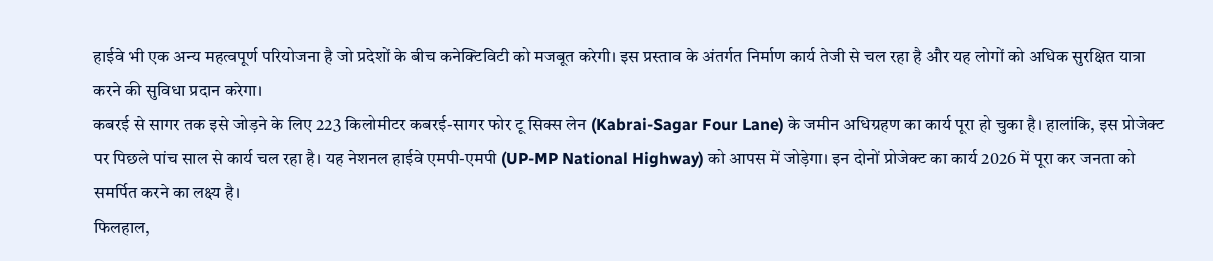हाईवे भी एक अन्य महत्वपूर्ण परियोजना है जो प्रदेशों के बीच कनेक्टिविटी को मजबूत करेगी। इस प्रस्ताव के अंतर्गत निर्माण कार्य तेजी से चल रहा है और यह लोगों को अधिक सुरक्षित यात्रा करने की सुविधा प्रदान करेगा।
कबरई से सागर तक इसे जोड़ने के लिए 223 किलोमीटर कबरई-सागर फोर टू सिक्स लेन (Kabrai-Sagar Four Lane) के जमीन अधिग्रहण का कार्य पूरा हो चुका है। हालांकि, इस प्रोजेक्ट पर पिछले पांच साल से कार्य चल रहा है। यह नेशनल हाईवे एमपी-एमपी (UP-MP National Highway) को आपस में जोड़ेगा। इन दोनों प्रोजेक्ट का कार्य 2026 में पूरा कर जनता को समर्पित करने का लक्ष्य है।
फिलहाल,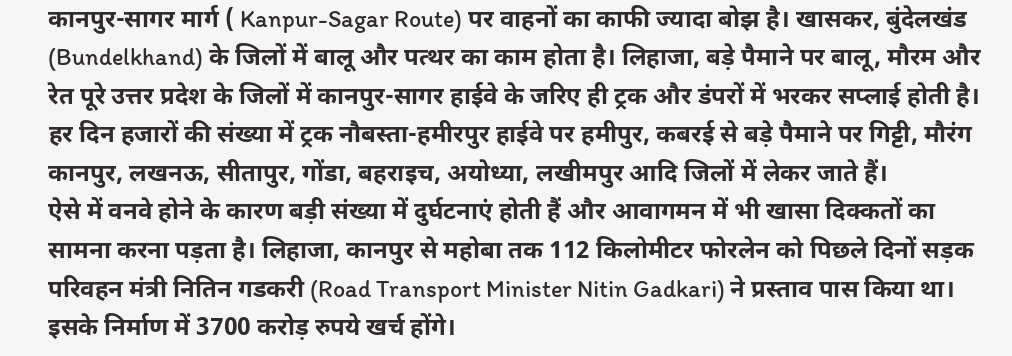कानपुर-सागर मार्ग ( Kanpur-Sagar Route) पर वाहनों का काफी ज्यादा बोझ है। खासकर, बुंदेलखंड (Bundelkhand) के जिलों में बालू और पत्थर का काम होता है। लिहाजा, बड़े पैमाने पर बालू, मौरम और रेत पूरे उत्तर प्रदेश के जिलों में कानपुर-सागर हाईवे के जरिए ही ट्रक और डंपरों में भरकर सप्लाई होती है। हर दिन हजारों की संख्या में ट्रक नौबस्ता-हमीरपुर हाईवे पर हमीपुर, कबरई से बड़े पैमाने पर गिट्टी, मौरंग कानपुर, लखनऊ, सीतापुर, गोंडा, बहराइच, अयोध्या, लखीमपुर आदि जिलों में लेकर जाते हैं।
ऐसे में वनवे होने के कारण बड़ी संख्या में दुर्घटनाएं होती हैं और आवागमन में भी खासा दिक्कतों का सामना करना पड़ता है। लिहाजा, कानपुर से महोबा तक 112 किलोमीटर फोरलेन को पिछले दिनों सड़क परिवहन मंत्री नितिन गडकरी (Road Transport Minister Nitin Gadkari) ने प्रस्ताव पास किया था। इसके निर्माण में 3700 करोड़ रुपये खर्च होंगे।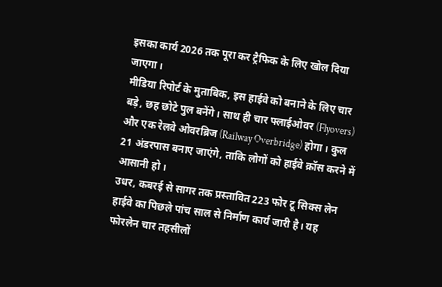इसका कार्य 2026 तक पूरा कर ट्रैफिक के लिए खोल दिया जाएगा।
मीडिया रिपोर्ट के मुताबिक, इस हाईवे को बनाने के लिए चार बड़े, छह छोटे पुल बनेंगे। साथ ही चार फ्लाईओवर (Flyovers) और एक रेलवे ओवरब्रिज (Railway Overbridge) होगा। कुल 21 अंडरपास बनाए जाएंगे, ताकि लोगों को हाईवे क्रॉस करने में आसानी हो।
उधर, कबरई से सागर तक प्रस्तावित 223 फोर टू सिक्स लेन हाईवे का पिछले पांच साल से निर्माण कार्य जारी है। यह फोरलेन चार तहसीलों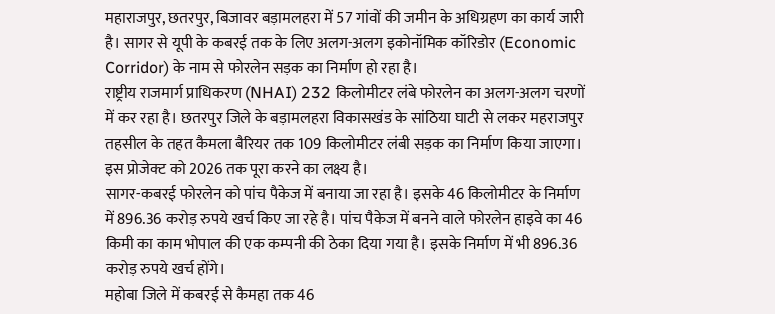महाराजपुर, छतरपुर, बिजावर बड़ामलहरा में 57 गांवों की जमीन के अधिग्रहण का कार्य जारी है। सागर से यूपी के कबरई तक के लिए अलग-अलग इकोनॉमिक कॉरिडोर (Economic Corridor) के नाम से फोरलेन सड़क का निर्माण हो रहा है।
राष्ट्रीय राजमार्ग प्राधिकरण (NHAI) 232 किलोमीटर लंबे फोरलेन का अलग-अलग चरणों में कर रहा है। छतरपुर जिले के बड़ामलहरा विकासखंड के सांठिया घाटी से लकर महराजपुर तहसील के तहत कैमला बैरियर तक 109 किलोमीटर लंबी सड़क का निर्माण किया जाएगा। इस प्रोजेक्ट को 2026 तक पूरा करने का लक्ष्य है।
सागर-कबरई फोरलेन को पांच पैकेज में बनाया जा रहा है। इसके 46 किलोमीटर के निर्माण में 896.36 करोड़ रुपये खर्च किए जा रहे है। पांच पैकेज में बनने वाले फोरलेन हाइवे का 46 किमी का काम भोपाल की एक कम्पनी की ठेका दिया गया है। इसके निर्माण में भी 896.36 करोड़ रुपये खर्च होंगे।
महोबा जिले में कबरई से कैमहा तक 46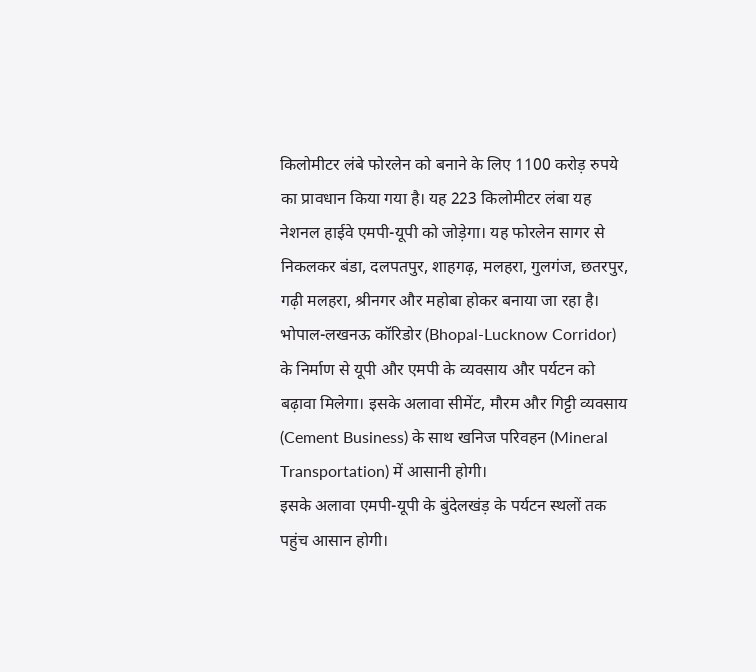किलोमीटर लंबे फोरलेन को बनाने के लिए 1100 करोड़ रुपये का प्रावधान किया गया है। यह 223 किलोमीटर लंबा यह नेशनल हाईवे एमपी-यूपी को जोड़ेगा। यह फोरलेन सागर से निकलकर बंडा, दलपतपुर, शाहगढ़, मलहरा, गुलगंज, छतरपुर, गढ़ी मलहरा, श्रीनगर और महोबा होकर बनाया जा रहा है।
भोपाल-लखनऊ कॉरिडोर (Bhopal-Lucknow Corridor) के निर्माण से यूपी और एमपी के व्यवसाय और पर्यटन को बढ़ावा मिलेगा। इसके अलावा सीमेंट, मौरम और गिट्टी व्यवसाय (Cement Business) के साथ खनिज परिवहन (Mineral Transportation) में आसानी होगी।
इसके अलावा एमपी-यूपी के बुंदेलखंड़ के पर्यटन स्थलों तक पहुंच आसान होगी।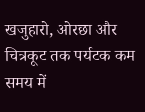खजुहारो, ओरछा और चित्रकूट तक पर्यटक कम समय में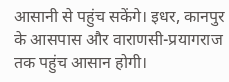आसानी से पहुंच सकेंगे। इधर, कानपुर के आसपास और वाराणसी-प्रयागराज तक पहुंच आसान होगी।